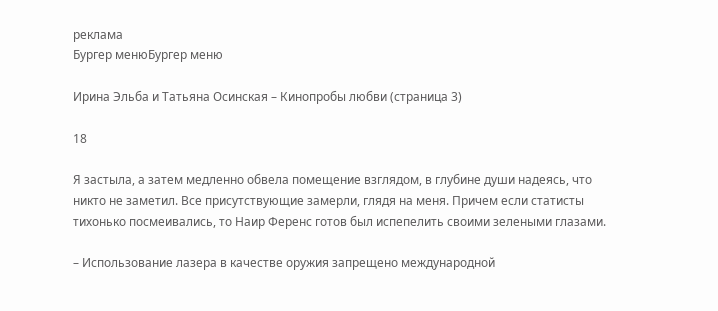реклама
Бургер менюБургер меню

Ирина Эльба и Татьяна Осинская – Кинопробы любви (страница 3)

18

Я застыла, а затем медленно обвела помещение взглядом, в глубине души надеясь, что никто не заметил. Все присутствующие замерли, глядя на меня. Причем если статисты тихонько посмеивались, то Наир Ференс готов был испепелить своими зелеными глазами.

– Использование лазера в качестве оружия запрещено международной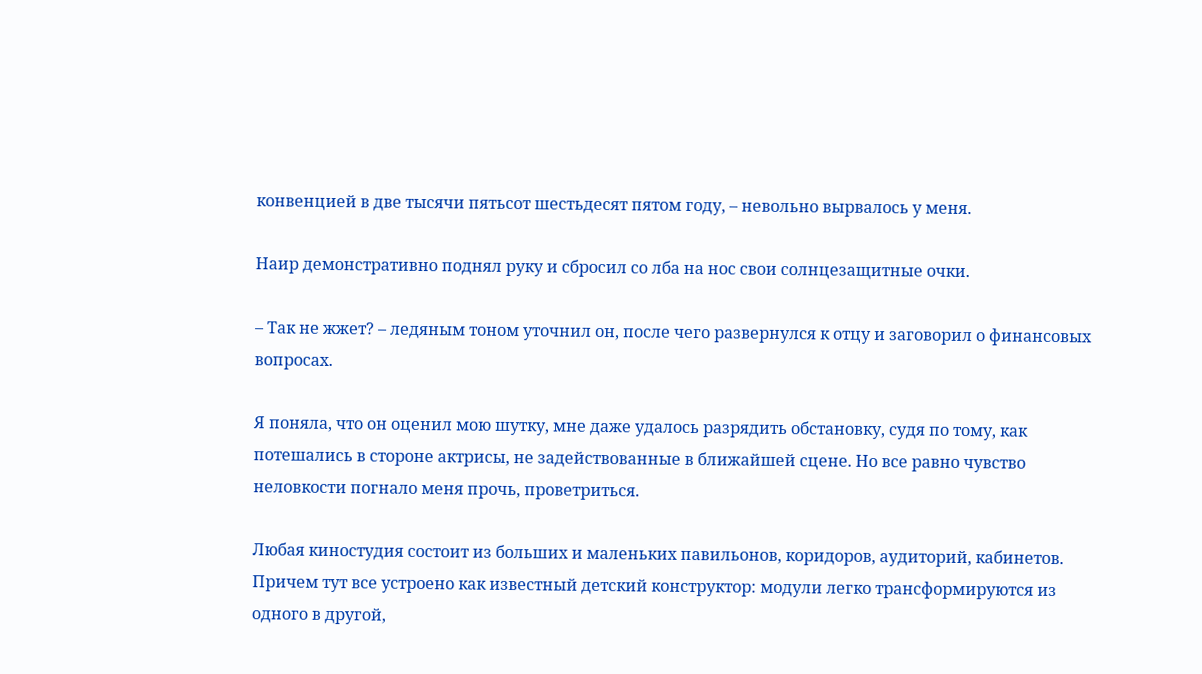конвенцией в две тысячи пятьсот шестьдесят пятом году, – невольно вырвалось у меня.

Наир демонстративно поднял руку и сбросил со лба на нос свои солнцезащитные очки.

– Так не жжет? – ледяным тоном уточнил он, после чего развернулся к отцу и заговорил о финансовых вопросах.

Я поняла, что он оценил мою шутку, мне даже удалось разрядить обстановку, судя по тому, как потешались в стороне актрисы, не задействованные в ближайшей сцене. Но все равно чувство неловкости погнало меня прочь, проветриться.

Любая киностудия состоит из больших и маленьких павильонов, коридоров, аудиторий, кабинетов. Причем тут все устроено как известный детский конструктор: модули легко трансформируются из одного в другой,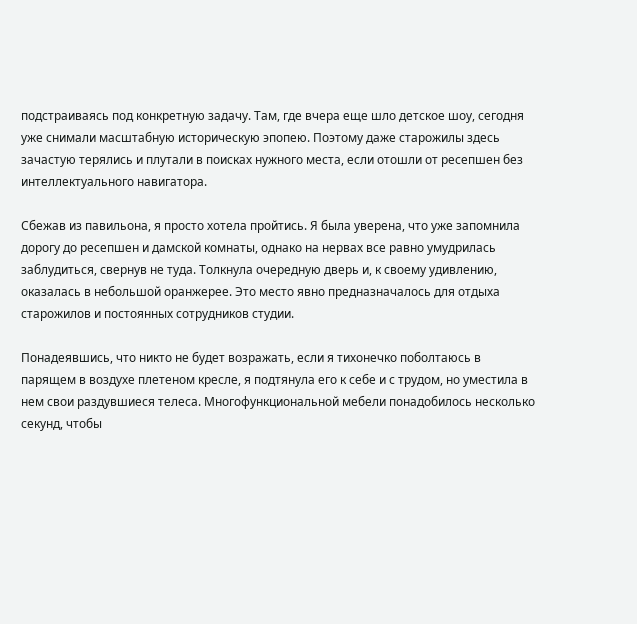подстраиваясь под конкретную задачу. Там, где вчера еще шло детское шоу, сегодня уже снимали масштабную историческую эпопею. Поэтому даже старожилы здесь зачастую терялись и плутали в поисках нужного места, если отошли от ресепшен без интеллектуального навигатора.

Сбежав из павильона, я просто хотела пройтись. Я была уверена, что уже запомнила дорогу до ресепшен и дамской комнаты, однако на нервах все равно умудрилась заблудиться, свернув не туда. Толкнула очередную дверь и, к своему удивлению, оказалась в небольшой оранжерее. Это место явно предназначалось для отдыха старожилов и постоянных сотрудников студии.

Понадеявшись, что никто не будет возражать, если я тихонечко поболтаюсь в парящем в воздухе плетеном кресле, я подтянула его к себе и с трудом, но уместила в нем свои раздувшиеся телеса. Многофункциональной мебели понадобилось несколько секунд, чтобы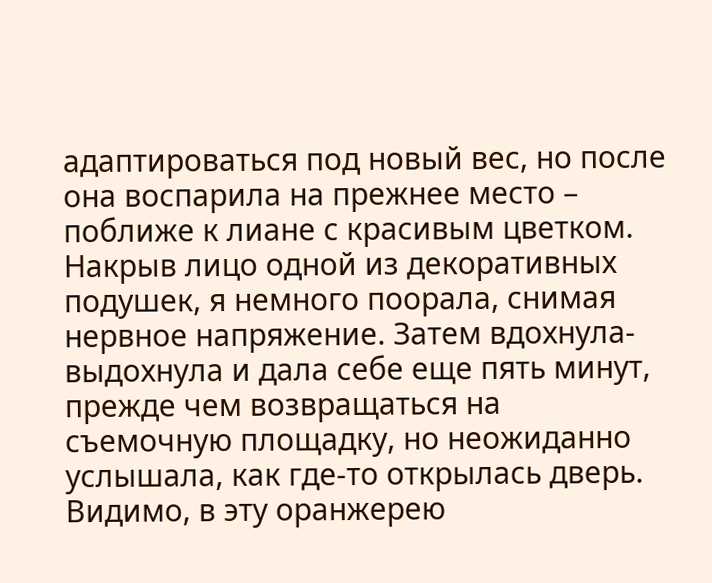адаптироваться под новый вес, но после она воспарила на прежнее место – поближе к лиане с красивым цветком. Накрыв лицо одной из декоративных подушек, я немного поорала, снимая нервное напряжение. Затем вдохнула-выдохнула и дала себе еще пять минут, прежде чем возвращаться на съемочную площадку, но неожиданно услышала, как где-то открылась дверь. Видимо, в эту оранжерею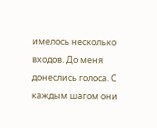имелось несколько входов. До меня донеслись голоса. С каждым шагом они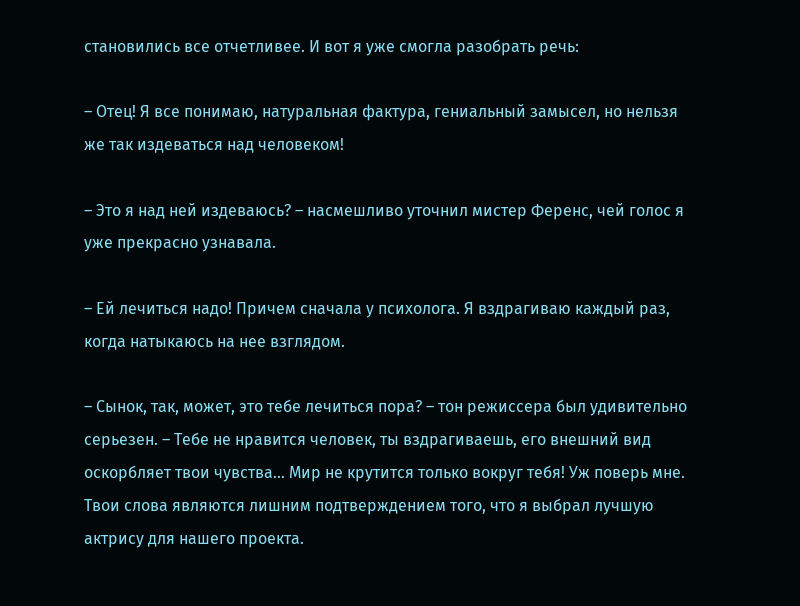становились все отчетливее. И вот я уже смогла разобрать речь:

– Отец! Я все понимаю, натуральная фактура, гениальный замысел, но нельзя же так издеваться над человеком!

– Это я над ней издеваюсь? – насмешливо уточнил мистер Ференс, чей голос я уже прекрасно узнавала.

– Ей лечиться надо! Причем сначала у психолога. Я вздрагиваю каждый раз, когда натыкаюсь на нее взглядом.

– Сынок, так, может, это тебе лечиться пора? – тон режиссера был удивительно серьезен. – Тебе не нравится человек, ты вздрагиваешь, его внешний вид оскорбляет твои чувства… Мир не крутится только вокруг тебя! Уж поверь мне. Твои слова являются лишним подтверждением того, что я выбрал лучшую актрису для нашего проекта.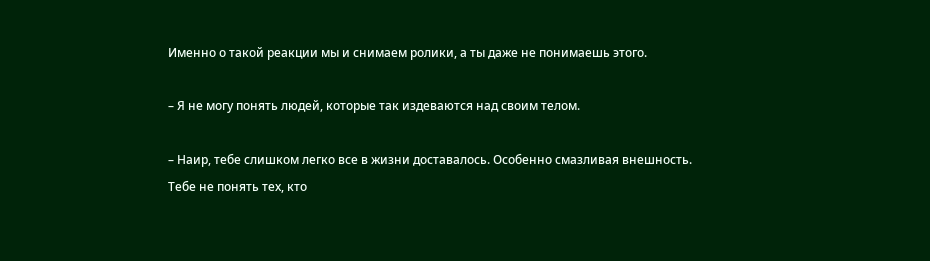Именно о такой реакции мы и снимаем ролики, а ты даже не понимаешь этого.

– Я не могу понять людей, которые так издеваются над своим телом.

– Наир, тебе слишком легко все в жизни доставалось. Особенно смазливая внешность. Тебе не понять тех, кто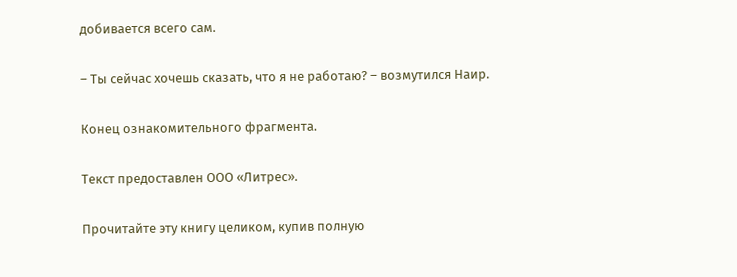добивается всего сам.

– Ты сейчас хочешь сказать, что я не работаю? – возмутился Наир.

Конец ознакомительного фрагмента.

Текст предоставлен ООО «Литрес».

Прочитайте эту книгу целиком, купив полную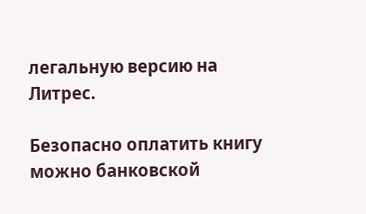легальную версию на Литрес.

Безопасно оплатить книгу можно банковской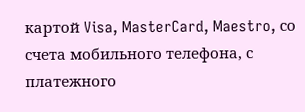картой Visa, MasterCard, Maestro, со счета мобильного телефона, с платежного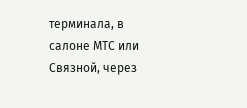терминала, в салоне МТС или Связной, через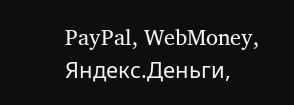PayPal, WebMoney, Яндекс.Деньги,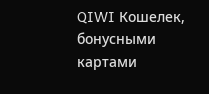QIWI Кошелек, бонусными картами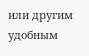или другим удобным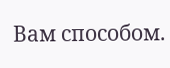Вам способом.